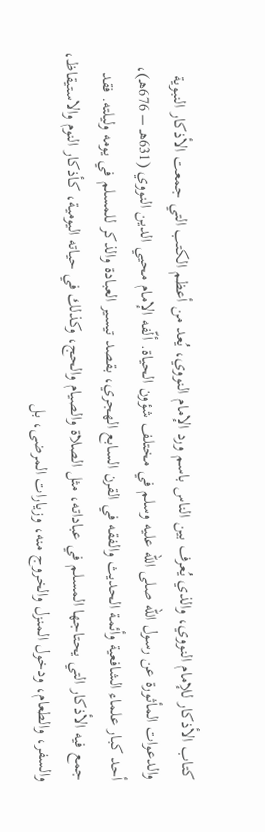كتاب الأذكار للإمام النووي، والذي يُعرف بين الناس باسم ورد الإمام النووي، يُعد من أعظم الكتب التي جمعت الأذكار النبوية والدعوات المأثورة عن رسول الله صلى الله عليه وسلم في مختلف شؤون الحياة. ألّفه الإمام محيي الدين النووي (631هـ – 676هـ)، أحد كبار علماء الشافعية وأئمة الحديث والفقه في القرن السابع الهجري، بقصد تيسير العبادة والذكر للمسلم في يومه وليلته. فقد جمع فيه الأذكار التي يحتاجها المسلم في عباداته، مثل الصلاة والصيام والحج، وكذلك في حياته اليومية، كأذكار النوم والاستيقاظ، والسفر، والطعام، ودخول المنزل والخروج منه، وزيارات المرضى، بل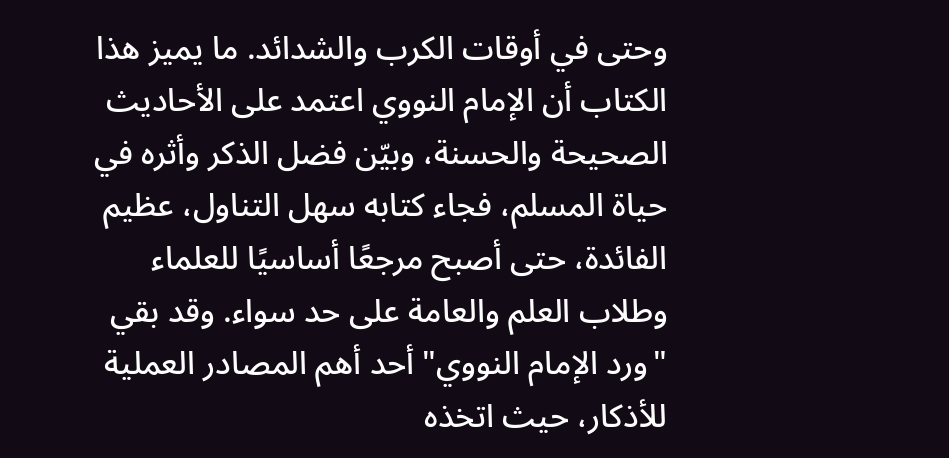وحتى في أوقات الكرب والشدائد. ما يميز هذا الكتاب أن الإمام النووي اعتمد على الأحاديث الصحيحة والحسنة، وبيّن فضل الذكر وأثره في حياة المسلم، فجاء كتابه سهل التناول، عظيم الفائدة، حتى أصبح مرجعًا أساسيًا للعلماء وطلاب العلم والعامة على حد سواء. وقد بقي "ورد الإمام النووي" أحد أهم المصادر العملية للأذكار، حيث اتخذه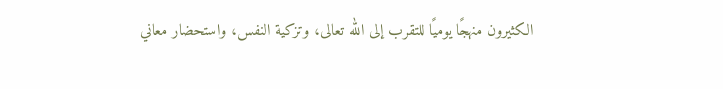الكثيرون منهجًا يوميًا للتقرب إلى الله تعالى، وتزكية النفس، واستحضار معاني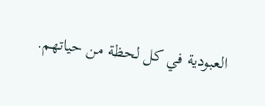العبودية في كل لحظة من حياتهم.